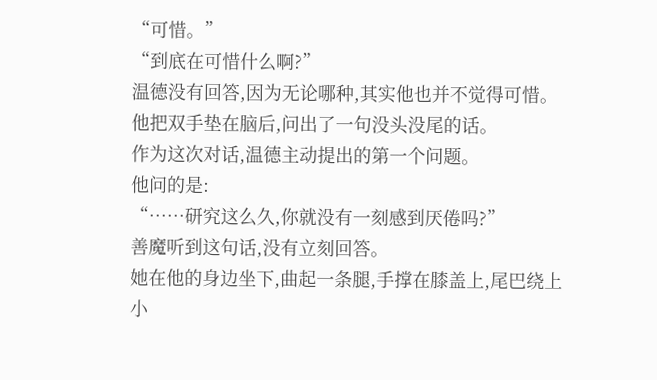“可惜。”
“到底在可惜什么啊?”
温德没有回答,因为无论哪种,其实他也并不觉得可惜。
他把双手垫在脑后,问出了一句没头没尾的话。
作为这次对话,温德主动提出的第一个问题。
他问的是:
“……研究这么久,你就没有一刻感到厌倦吗?”
善魔听到这句话,没有立刻回答。
她在他的身边坐下,曲起一条腿,手撑在膝盖上,尾巴绕上小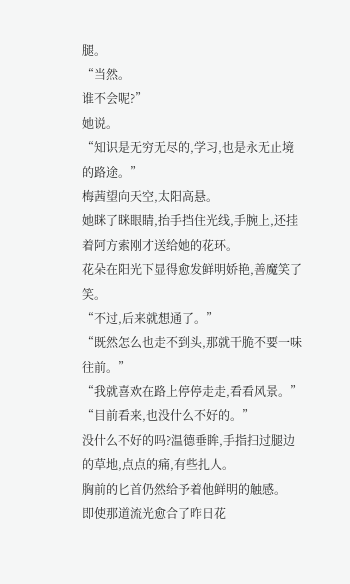腿。
“当然。
谁不会呢?”
她说。
“知识是无穷无尽的,学习,也是永无止境的路途。”
梅茜望向天空,太阳高悬。
她眯了眯眼睛,抬手挡住光线,手腕上,还挂着阿方索刚才送给她的花环。
花朵在阳光下显得愈发鲜明娇艳,善魔笑了笑。
“不过,后来就想通了。”
“既然怎么也走不到头,那就干脆不要一味往前。”
“我就喜欢在路上停停走走,看看风景。”
“目前看来,也没什么不好的。”
没什么不好的吗?温德垂眸,手指扫过腿边的草地,点点的痛,有些扎人。
胸前的匕首仍然给予着他鲜明的触感。
即使那道流光愈合了昨日花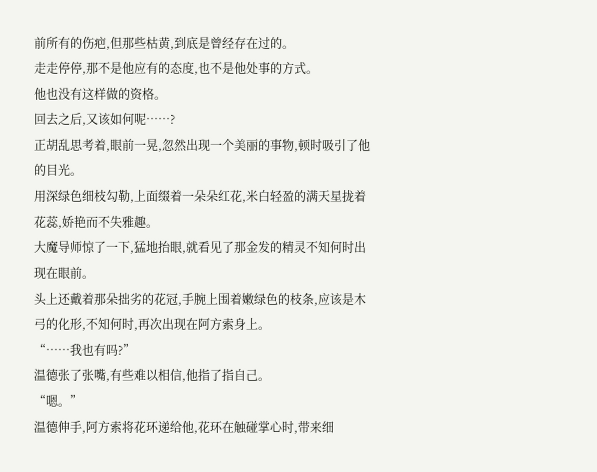前所有的伤疤,但那些枯黄,到底是曾经存在过的。
走走停停,那不是他应有的态度,也不是他处事的方式。
他也没有这样做的资格。
回去之后,又该如何呢……?
正胡乱思考着,眼前一晃,忽然出现一个美丽的事物,顿时吸引了他的目光。
用深绿色细枝勾勒,上面缀着一朵朵红花,米白轻盈的满天星拢着花蕊,娇艳而不失雅趣。
大魔导师惊了一下,猛地抬眼,就看见了那金发的精灵不知何时出现在眼前。
头上还戴着那朵拙劣的花冠,手腕上围着嫩绿色的枝条,应该是木弓的化形,不知何时,再次出现在阿方索身上。
“……我也有吗?”
温德张了张嘴,有些难以相信,他指了指自己。
“嗯。”
温德伸手,阿方索将花环递给他,花环在触碰掌心时,带来细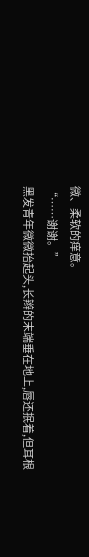微、柔软的痒意。
“……谢谢。”
黑发青年微微抬起头,长辫的末端垂在地上,唇还抿着,但耳根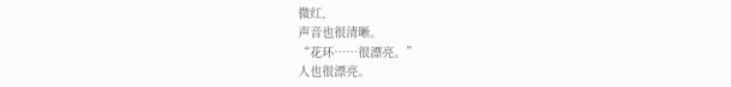微红,
声音也很清晰。
“花环……很漂亮。”
人也很漂亮。